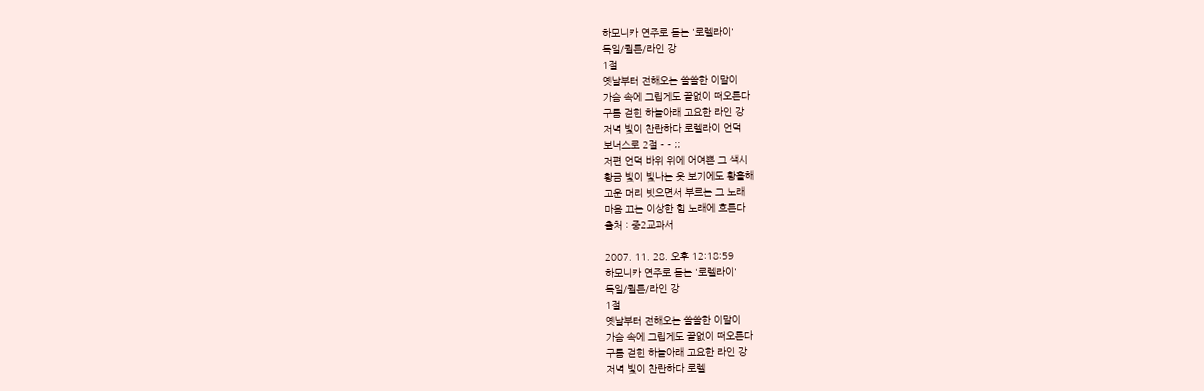하모니카 연주로 듣는 '로렐라이'
독일/퀼른/라인 강
1절
옛날부터 전해오는 쓸쓸한 이말이
가슴 속에 그립게도 끝없이 떠오른다
구름 걷힌 하늘아래 고요한 라인 강
저녁 빛이 찬란하다 로렐라이 언덕
보너스로 2절 - - ;;
저편 언덕 바위 위에 어여쁜 그 색시
황금 빛이 빛나는 옷 보기에도 황홀해
고운 머리 빗으면서 부르는 그 노래
마음 끄는 이상한 힘 노래에 흐른다
출처 : 중2교과서

2007. 11. 28. 오후 12:18:59
하모니카 연주로 듣는 '로렐라이'
독일/퀼른/라인 강
1절
옛날부터 전해오는 쓸쓸한 이말이
가슴 속에 그립게도 끝없이 떠오른다
구름 걷힌 하늘아래 고요한 라인 강
저녁 빛이 찬란하다 로렐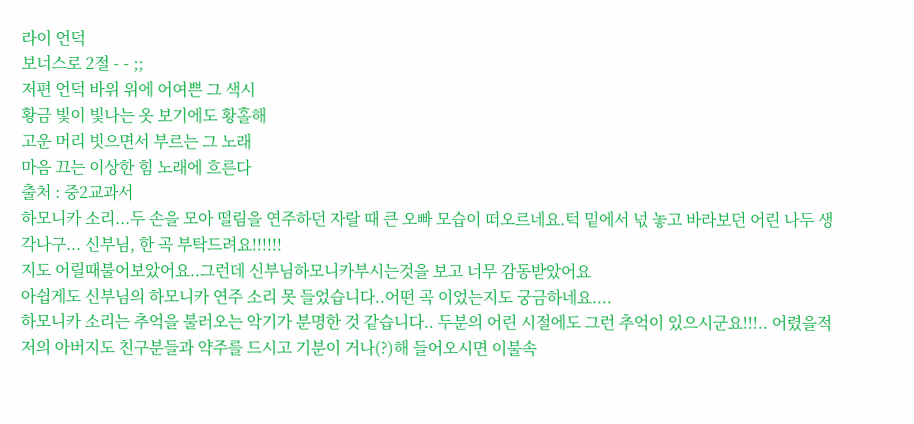라이 언덕
보너스로 2절 - - ;;
저편 언덕 바위 위에 어여쁜 그 색시
황금 빛이 빛나는 옷 보기에도 황홀해
고운 머리 빗으면서 부르는 그 노래
마음 끄는 이상한 힘 노래에 흐른다
출처 : 중2교과서
하모니카 소리...두 손을 모아 떨림을 연주하던 자랄 때 큰 오빠 모습이 떠오르네요.턱 밑에서 넋 놓고 바라보던 어린 나두 생각나구... 신부님, 한 곡 부탁드려요!!!!!!
지도 어릴때불어보았어요..그런데 신부님하모니카부시는것을 보고 너무 감동받았어요
아쉽게도 신부님의 하모니카 연주 소리 못 들었습니다..어떤 곡 이었는지도 궁금하네요....
하모니카 소리는 추억을 불러오는 악기가 분명한 것 같습니다.. 두분의 어린 시절에도 그런 추억이 있으시군요!!!.. 어렸을적 저의 아버지도 친구분들과 약주를 드시고 기분이 거나(?)해 들어오시면 이불속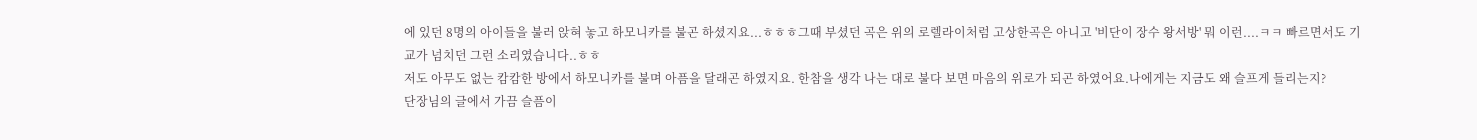에 있던 8명의 아이들을 불러 앉혀 놓고 하모니카를 불곤 하셨지요...ㅎㅎㅎ그때 부셨던 곡은 위의 로렐라이처럼 고상한곡은 아니고 '비단이 장수 왕서방' 뭐 이런....ㅋㅋ 빠르면서도 기교가 넘치던 그런 소리였습니다..ㅎㅎ
저도 아무도 없는 캄캄한 방에서 하모니카를 불며 아픔을 달래곤 하였지요. 한참을 생각 나는 대로 불다 보면 마음의 위로가 되곤 하였어요.나에게는 지금도 왜 슬프게 들리는지?
단장님의 글에서 가끔 슬픔이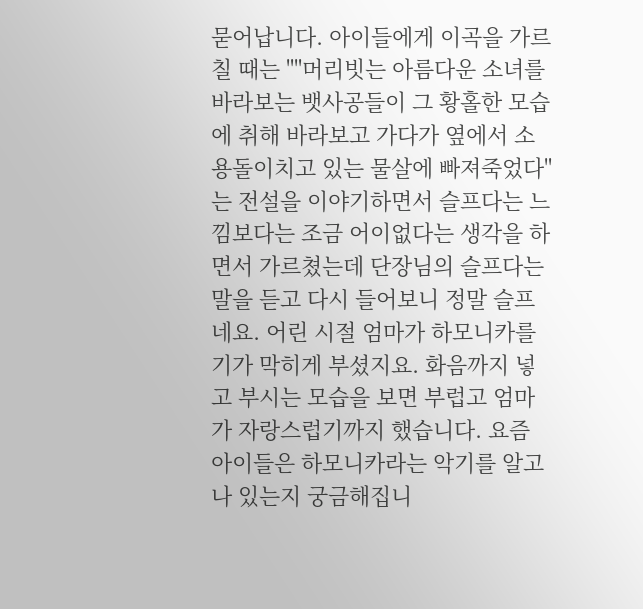묻어납니다. 아이들에게 이곡을 가르칠 때는 ""머리빗는 아름다운 소녀를 바라보는 뱃사공들이 그 황홀한 모습에 취해 바라보고 가다가 옆에서 소용돌이치고 있는 물살에 빠져죽었다"는 전설을 이야기하면서 슬프다는 느낌보다는 조금 어이없다는 생각을 하면서 가르쳤는데 단장님의 슬프다는 말을 듣고 다시 들어보니 정말 슬프네요. 어린 시절 엄마가 하모니카를 기가 막히게 부셨지요. 화음까지 넣고 부시는 모습을 보면 부럽고 엄마가 자랑스럽기까지 했습니다. 요즘 아이들은 하모니카라는 악기를 알고나 있는지 궁금해집니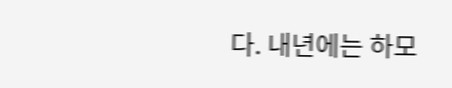다. 내년에는 하모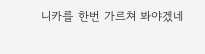니카를 한번 가르쳐 봐야겠네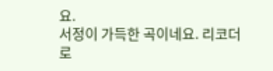요.
서정이 가득한 곡이네요. 리코더로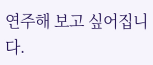연주해 보고 싶어집니다.